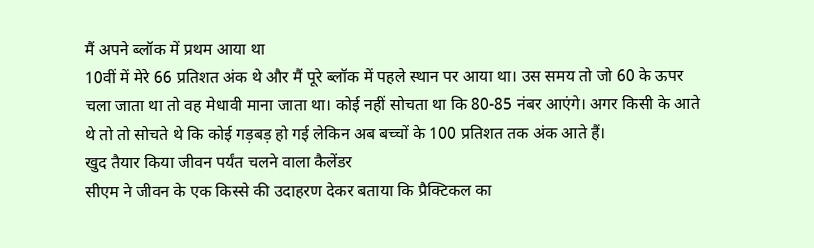मैं अपने ब्लॉक में प्रथम आया था
10वीं में मेरे 66 प्रतिशत अंक थे और मैं पूरे ब्लॉक में पहले स्थान पर आया था। उस समय तो जो 60 के ऊपर चला जाता था तो वह मेधावी माना जाता था। कोई नहीं सोचता था कि 80-85 नंबर आएंगे। अगर किसी के आते थे तो तो सोचते थे कि कोई गड़बड़ हो गई लेकिन अब बच्चों के 100 प्रतिशत तक अंक आते हैं।
खुद तैयार किया जीवन पर्यंत चलने वाला कैलेंडर
सीएम ने जीवन के एक किस्से की उदाहरण देकर बताया कि प्रैक्टिकल का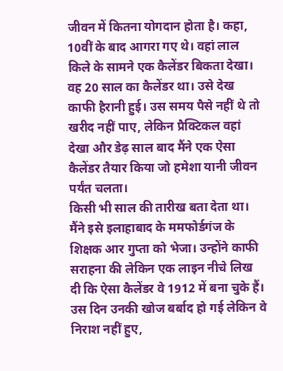जीवन में कितना योगदान होता है। कहा, 10वीं के बाद आगरा गए थे। वहां लाल किले के सामने एक कैलेंडर बिकता देखा। वह 20 साल का कैलेंडर था। उसे देख काफी हैरानी हुई। उस समय पैसे नहीं थे तो खरीद नहीं पाए, लेकिन प्रैक्टिकल वहां देखा और डेढ़ साल बाद मैंने एक ऐसा कैलेंडर तैयार किया जो हमेशा यानी जीवन पर्यंत चलता।
किसी भी साल की तारीख बता देता था। मैंने इसे इलाहाबाद के ममफोर्डगंज के शिक्षक आर गुप्ता को भेजा। उन्होंने काफी सराहना की लेकिन एक लाइन नीचे लिख दी कि ऐसा कैलेंडर वे 1912 में बना चुके हैं। उस दिन उनकी खोज बर्बाद हो गई लेकिन वे निराश नहीं हुए,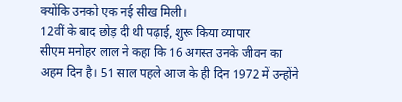क्योंकि उनको एक नई सीख मिली।
12वीं के बाद छोड़ दी थी पढ़ाई, शुरू किया व्यापार
सीएम मनोहर लाल ने कहा कि 16 अगस्त उनके जीवन का अहम दिन है। 51 साल पहले आज के ही दिन 1972 में उन्होंने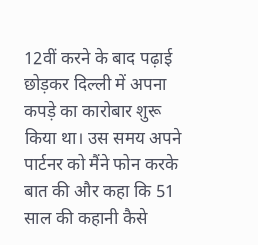12वीं करने के बाद पढ़ाई छोड़कर दिल्ली में अपना कपड़े का कारोबार शुरू किया था। उस समय अपने पार्टनर को मैंने फोन करके बात की और कहा कि 51 साल की कहानी कैसे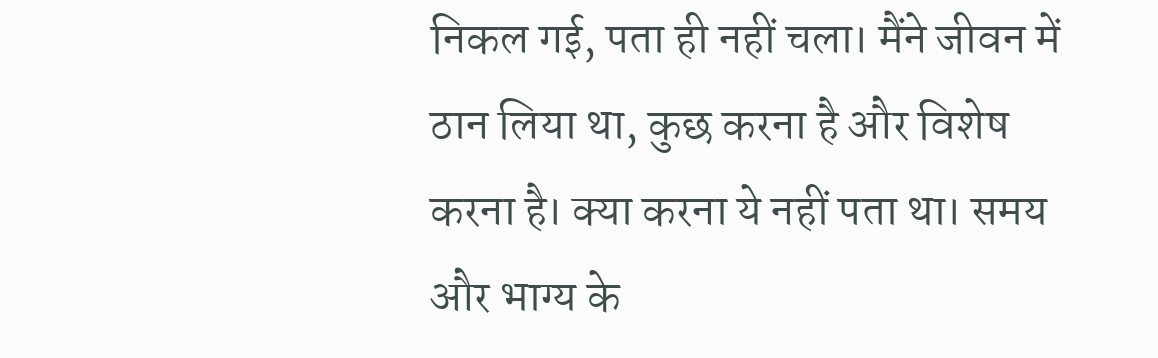निकल गई, पता ही नहीं चला। मैंने जीवन में ठान लिया था, कुछ करना है और विशेष करना है। क्या करना ये नहीं पता था। समय और भाग्य के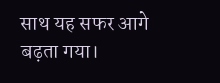साथ यह सफर आगे बढ़ता गया।